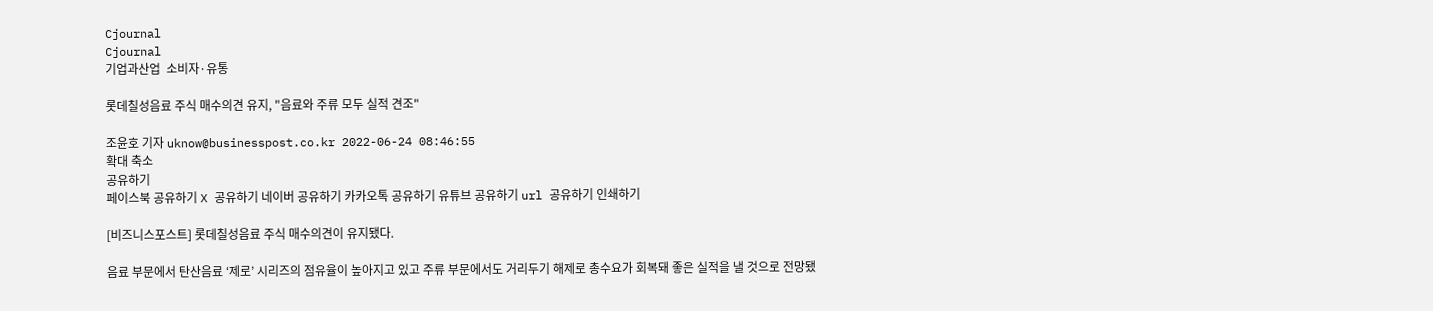Cjournal
Cjournal
기업과산업  소비자·유통

롯데칠성음료 주식 매수의견 유지, "음료와 주류 모두 실적 견조"

조윤호 기자 uknow@businesspost.co.kr 2022-06-24 08:46:55
확대 축소
공유하기
페이스북 공유하기 X 공유하기 네이버 공유하기 카카오톡 공유하기 유튜브 공유하기 url 공유하기 인쇄하기

[비즈니스포스트] 롯데칠성음료 주식 매수의견이 유지됐다.

음료 부문에서 탄산음료 ‘제로’ 시리즈의 점유율이 높아지고 있고 주류 부문에서도 거리두기 해제로 총수요가 회복돼 좋은 실적을 낼 것으로 전망됐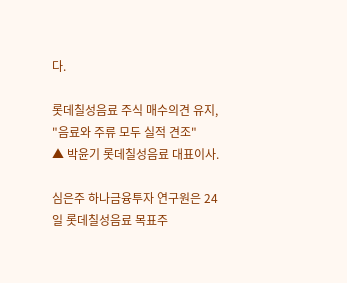다.

롯데칠성음료 주식 매수의견 유지, "음료와 주류 모두 실적 견조"
▲ 박윤기 롯데칠성음료 대표이사.

심은주 하나금융투자 연구원은 24일 롯데칠성음료 목표주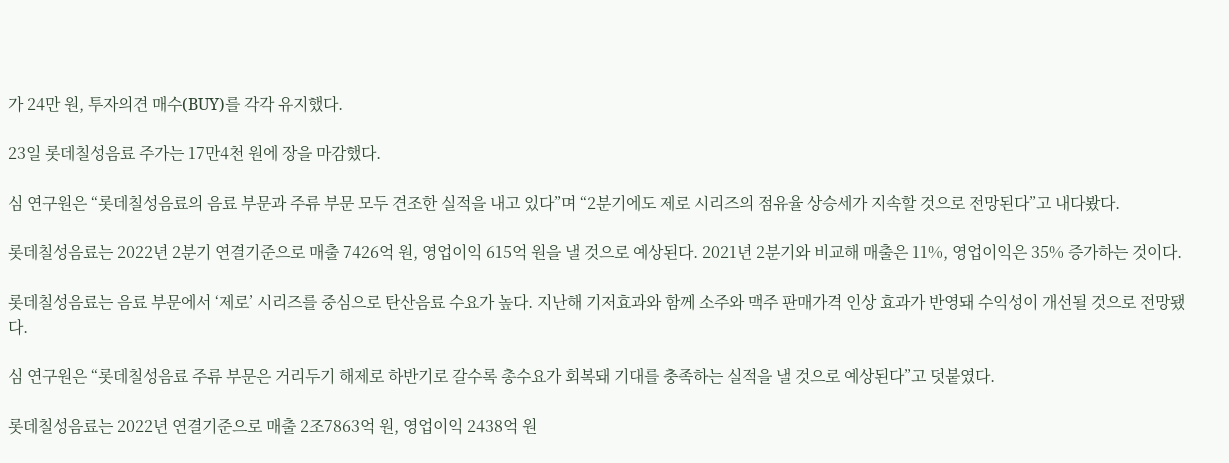가 24만 원, 투자의견 매수(BUY)를 각각 유지했다.

23일 롯데칠성음료 주가는 17만4천 원에 장을 마감했다.

심 연구원은 “롯데칠성음료의 음료 부문과 주류 부문 모두 견조한 실적을 내고 있다”며 “2분기에도 제로 시리즈의 점유율 상승세가 지속할 것으로 전망된다”고 내다봤다.

롯데칠성음료는 2022년 2분기 연결기준으로 매출 7426억 원, 영업이익 615억 원을 낼 것으로 예상된다. 2021년 2분기와 비교해 매출은 11%, 영업이익은 35% 증가하는 것이다.

롯데칠성음료는 음료 부문에서 ‘제로’ 시리즈를 중심으로 탄산음료 수요가 높다. 지난해 기저효과와 함께 소주와 맥주 판매가격 인상 효과가 반영돼 수익성이 개선될 것으로 전망됐다.

심 연구원은 “롯데칠성음료 주류 부문은 거리두기 해제로 하반기로 갈수록 총수요가 회복돼 기대를 충족하는 실적을 낼 것으로 예상된다”고 덧붙였다.

롯데칠성음료는 2022년 연결기준으로 매출 2조7863억 원, 영업이익 2438억 원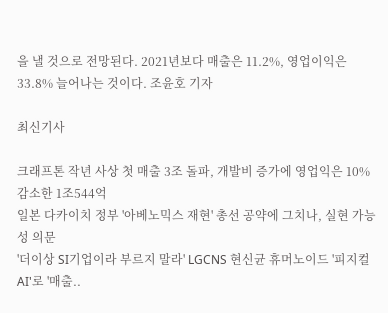을 낼 것으로 전망된다. 2021년보다 매출은 11.2%, 영업이익은 33.8% 늘어나는 것이다. 조윤호 기자

최신기사

크래프톤 작년 사상 첫 매출 3조 돌파, 개발비 증가에 영업익은 10% 감소한 1조544억
일본 다카이치 정부 '아베노믹스 재현' 총선 공약에 그치나, 실현 가능성 의문
'더이상 SI기업이라 부르지 말라' LGCNS 현신균 휴머노이드 '피지컬AI'로 '매출..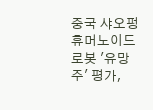중국 샤오펑 휴머노이드 로봇 '유망주' 평가,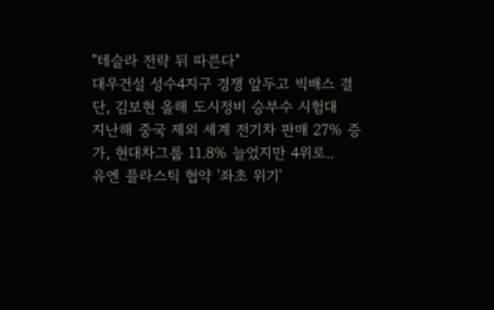"테슬라 전략 뒤 따른다"
대우건설 성수4지구 경쟁 앞두고 빅배스 결단, 김보현 올해 도시정비 승부수 시험대
지난해 중국 제외 세계 전기차 판매 27% 증가, 현대차그룹 11.8% 늘었지만 4위로..
유엔 플라스틱 협약 '좌초 위기'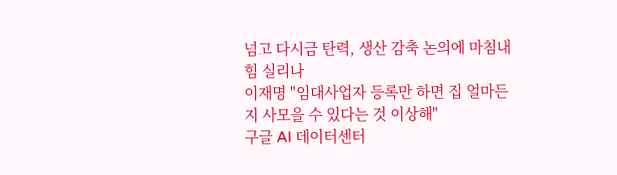넘고 다시금 탄력, 생산 감축 논의에 마침내 힘 실리나
이재명 "임대사업자 등록만 하면 집 얼마든지 사모을 수 있다는 것 이상해"
구글 AI 데이터센터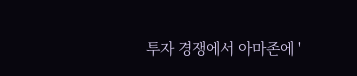투자 경쟁에서 아마존에 '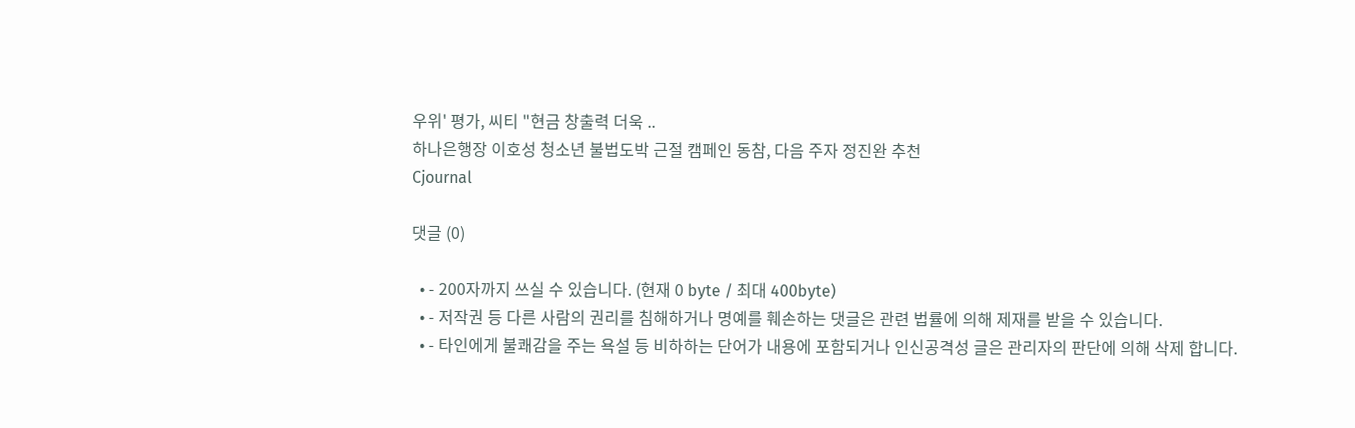우위' 평가, 씨티 "현금 창출력 더욱 ..
하나은행장 이호성 청소년 불법도박 근절 캠페인 동참, 다음 주자 정진완 추천
Cjournal

댓글 (0)

  • - 200자까지 쓰실 수 있습니다. (현재 0 byte / 최대 400byte)
  • - 저작권 등 다른 사람의 권리를 침해하거나 명예를 훼손하는 댓글은 관련 법률에 의해 제재를 받을 수 있습니다.
  • - 타인에게 불쾌감을 주는 욕설 등 비하하는 단어가 내용에 포함되거나 인신공격성 글은 관리자의 판단에 의해 삭제 합니다.